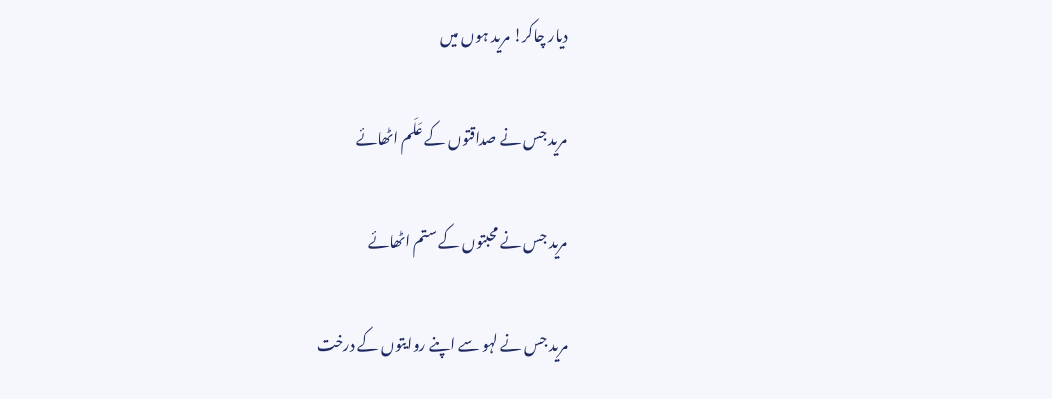دیار چاکر! مرید ہوں میں

مرید جس نے صداقتوں کے عَلَم اٹھائے

مرید جس نے محبتوں کے ستم اٹھائے

مرید جس نے لہو سے اپنے روایتوں کے درخت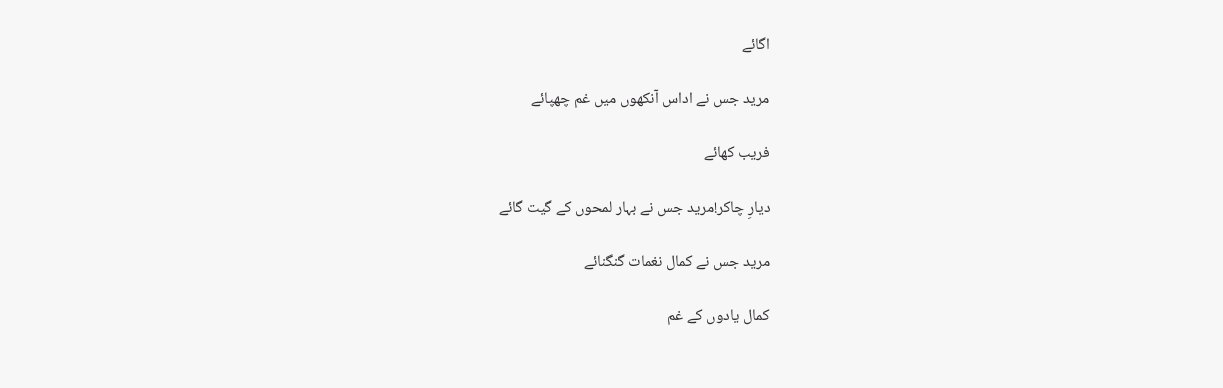اگائے

مرید جس نے اداس آنکھوں میں غم چھپائے

فریب کھائے

دیارِ چاکر!مرید جس نے بہار لمحوں کے گیت گائے

مرید جس نے کمال نغمات گنگنائے

کمال یادوں کے غم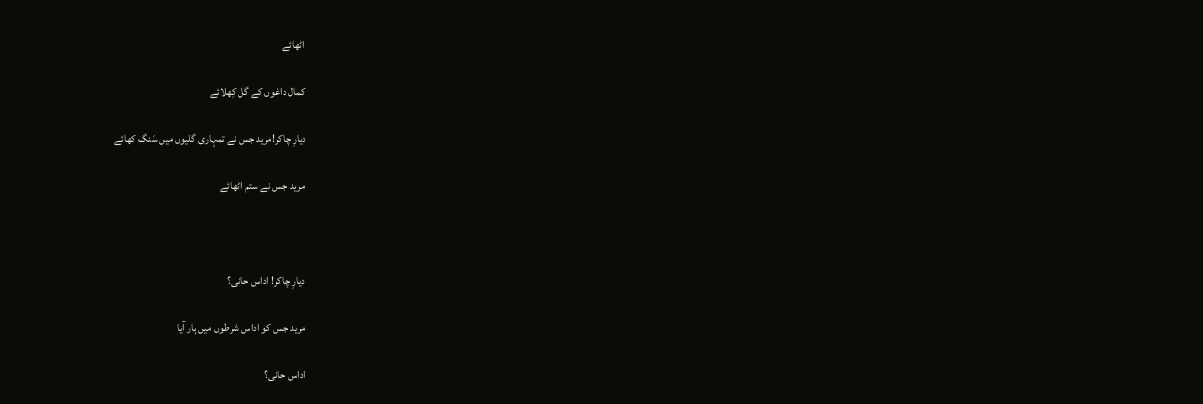اٹھائے

کمال داغوں کے گل کِھلائے

دیارِ چاکر!مرید جس نے تمہاری گلیوں میں سَنگ کھائے

مرید جس نے ستم اٹھائے



دیارِ چاکر! اداس حانی؟

مرید جس کو اداس شرطوں میں ہار آیا

اداس حانی؟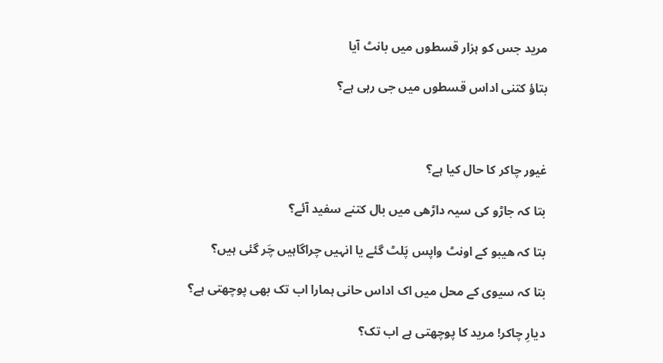مرید جس کو ہزار قسطوں میں بانٹ آیا

بتاؤ کتنی اداس قسطوں میں جی رہی ہے؟



غیور چاکر کا حال کیا ہے؟

بتا کہ جاڑو کی سیہ داڑھی میں بال کتنے سفید آئے؟

بتا کہ ھیبو کے اونٹ واپس پَلٹ گئے یا انہیں چراگاہیں چَر گئی ہیں؟

بتا کہ سیوی کے محل میں اک اداس حانی ہمارا اب تک بھی پوچھتی ہے؟

دیارِ چاکر! مرید کا پوچھتی ہے اب تک؟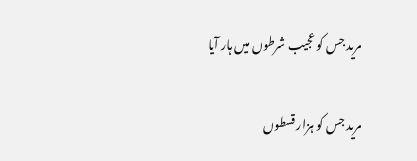مرید جس کو عجیب شرطوں میں ہار آیا

مرید جس کو ہزار قسطوں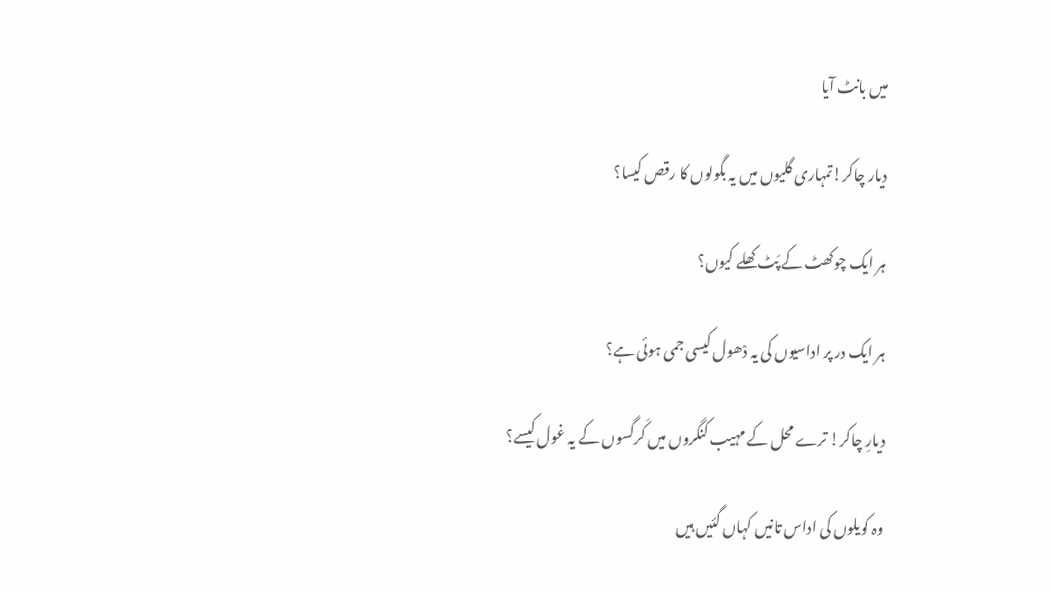میں بانٹ آیا

دیار چاکر!تمہاری گلیوں میں یہ بگولوں کا رقص کیسا؟

ہر ایک چوکھٹ کے پَٹ کھلے کیوں؟

ہر ایک در پر اداسیوں کی یہ دْھول کیسی جمی ہوئی ہے؟

دیارِ چاکر! ترے محل کے مہیب کنگروں میں کَرگسوں کے یہ غول کیسے؟

وہ کویلوں کی اداس تانیں کہاں گئیں ہیں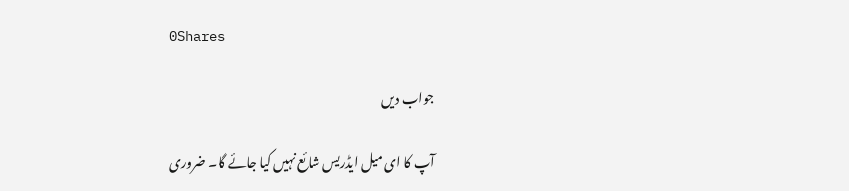0Shares

جواب دیں

آپ کا ای میل ایڈریس شائع نہیں کیا جائے گا۔ ضروری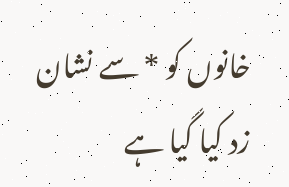خانوں کو * سے نشان زد کیا گیا ہے